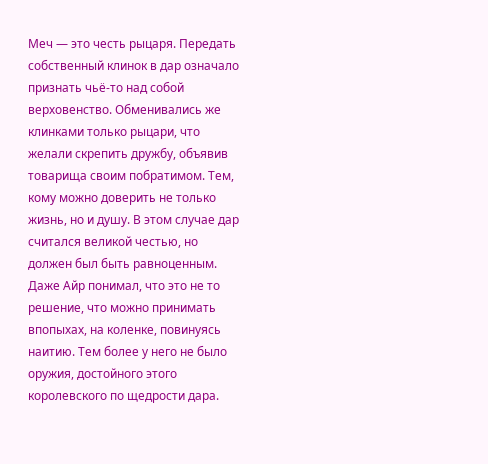Меч — это честь рыцаря. Передать собственный клинок в дар означало признать чьё-то над собой верховенство. Обменивались же клинками только рыцари, что желали скрепить дружбу, объявив товарища своим побратимом. Тем, кому можно доверить не только жизнь, но и душу. В этом случае дар считался великой честью, но должен был быть равноценным. Даже Айр понимал, что это не то решение, что можно принимать впопыхах, на коленке, повинуясь наитию. Тем более у него не было оружия, достойного этого королевского по щедрости дара.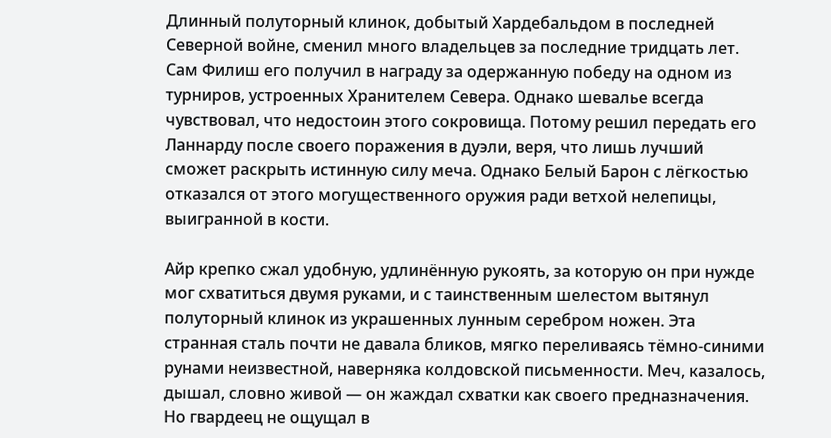Длинный полуторный клинок, добытый Хардебальдом в последней Северной войне, сменил много владельцев за последние тридцать лет. Сам Филиш его получил в награду за одержанную победу на одном из турниров, устроенных Хранителем Севера. Однако шевалье всегда чувствовал, что недостоин этого сокровища. Потому решил передать его Ланнарду после своего поражения в дуэли, веря, что лишь лучший сможет раскрыть истинную силу меча. Однако Белый Барон с лёгкостью отказался от этого могущественного оружия ради ветхой нелепицы, выигранной в кости.

Айр крепко сжал удобную, удлинённую рукоять, за которую он при нужде мог схватиться двумя руками, и с таинственным шелестом вытянул полуторный клинок из украшенных лунным серебром ножен. Эта странная сталь почти не давала бликов, мягко переливаясь тёмно-синими рунами неизвестной, наверняка колдовской письменности. Меч, казалось, дышал, словно живой — он жаждал схватки как своего предназначения. Но гвардеец не ощущал в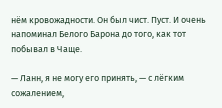нём кровожадности. Он был чист. Пуст. И очень напоминал Белого Барона до того, как тот побывал в Чаще.

— Ланн, я не могу его принять, — с лёгким сожалением,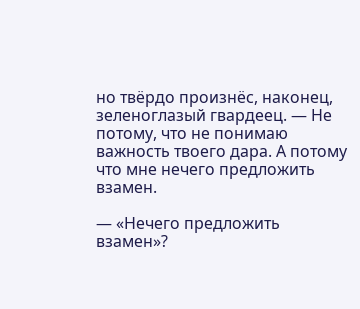но твёрдо произнёс, наконец, зеленоглазый гвардеец. — Не потому, что не понимаю важность твоего дара. А потому что мне нечего предложить взамен.

— «Нечего предложить взамен»?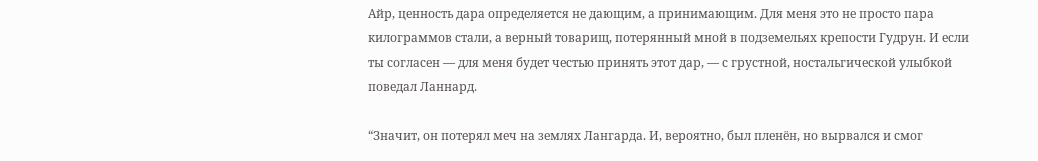Айр, ценность дара определяется не дающим, а принимающим. Для меня это не просто пара килограммов стали, а верный товарищ, потерянный мной в подземельях крепости Гудрун. И если ты согласен — для меня будет честью принять этот дар, — с грустной, ностальгической улыбкой поведал Ланнард.

“Значит, он потерял меч на землях Лангарда. И, вероятно, был пленён, но вырвался и смог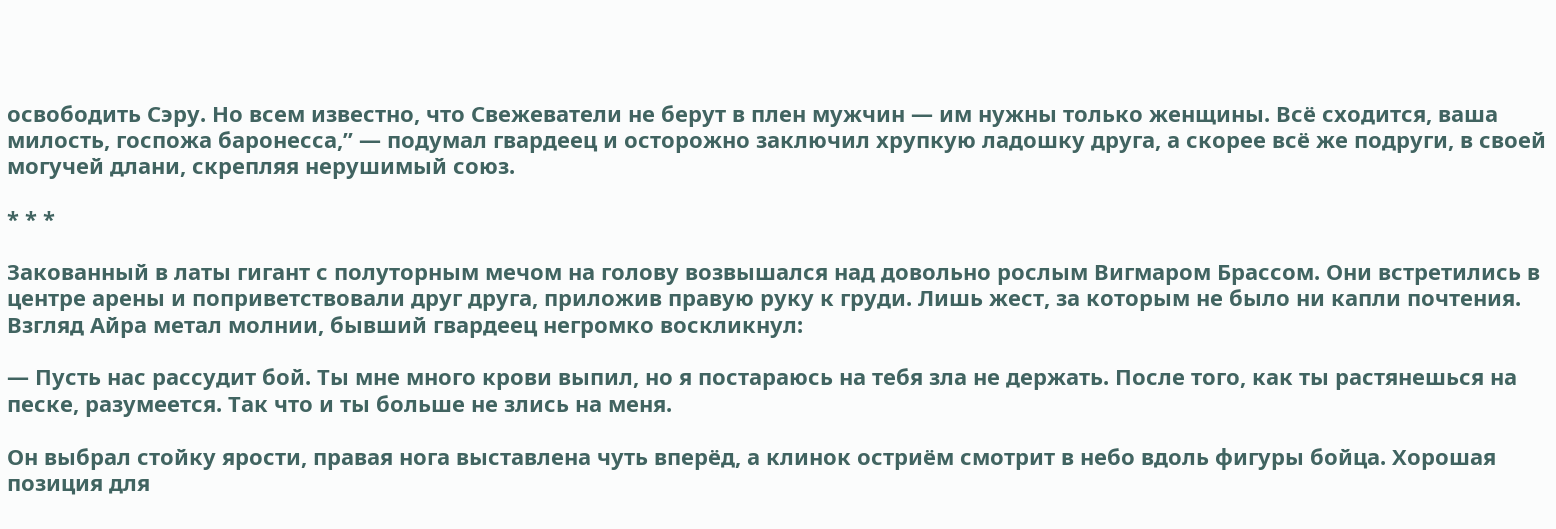освободить Сэру. Но всем известно, что Свежеватели не берут в плен мужчин — им нужны только женщины. Всё сходится, ваша милость, госпожа баронесса,” — подумал гвардеец и осторожно заключил хрупкую ладошку друга, а скорее всё же подруги, в своей могучей длани, скрепляя нерушимый союз.

* * *

Закованный в латы гигант с полуторным мечом на голову возвышался над довольно рослым Вигмаром Брассом. Они встретились в центре арены и поприветствовали друг друга, приложив правую руку к груди. Лишь жест, за которым не было ни капли почтения. Взгляд Айра метал молнии, бывший гвардеец негромко воскликнул:

— Пусть нас рассудит бой. Ты мне много крови выпил, но я постараюсь на тебя зла не держать. После того, как ты растянешься на песке, разумеется. Так что и ты больше не злись на меня.

Он выбрал стойку ярости, правая нога выставлена чуть вперёд, а клинок остриём смотрит в небо вдоль фигуры бойца. Хорошая позиция для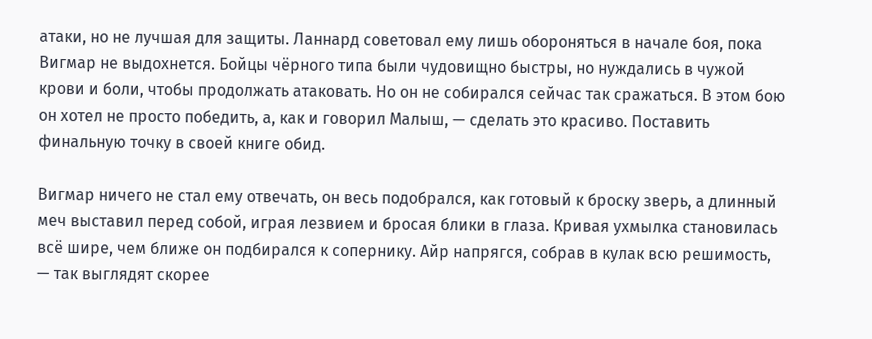атаки, но не лучшая для защиты. Ланнард советовал ему лишь обороняться в начале боя, пока Вигмар не выдохнется. Бойцы чёрного типа были чудовищно быстры, но нуждались в чужой крови и боли, чтобы продолжать атаковать. Но он не собирался сейчас так сражаться. В этом бою он хотел не просто победить, а, как и говорил Малыш, — сделать это красиво. Поставить финальную точку в своей книге обид.

Вигмар ничего не стал ему отвечать, он весь подобрался, как готовый к броску зверь, а длинный меч выставил перед собой, играя лезвием и бросая блики в глаза. Кривая ухмылка становилась всё шире, чем ближе он подбирался к сопернику. Айр напрягся, собрав в кулак всю решимость, — так выглядят скорее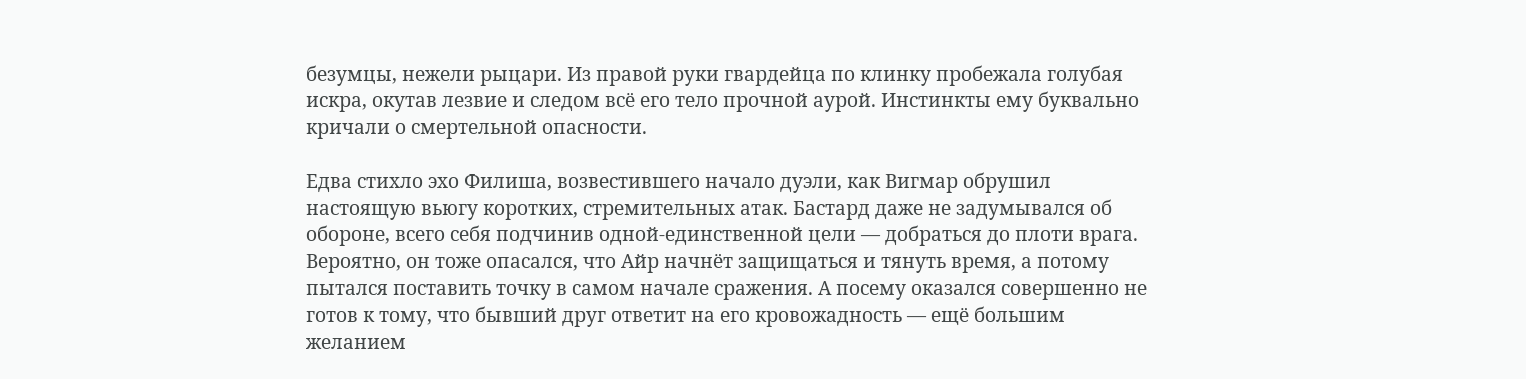безумцы, нежели рыцари. Из правой руки гвардейца по клинку пробежала голубая искра, окутав лезвие и следом всё его тело прочной аурой. Инстинкты ему буквально кричали о смертельной опасности.

Едва стихло эхо Филиша, возвестившего начало дуэли, как Вигмар обрушил настоящую вьюгу коротких, стремительных атак. Бастард даже не задумывался об обороне, всего себя подчинив одной-единственной цели — добраться до плоти врага. Вероятно, он тоже опасался, что Айр начнёт защищаться и тянуть время, а потому пытался поставить точку в самом начале сражения. А посему оказался совершенно не готов к тому, что бывший друг ответит на его кровожадность — ещё большим желанием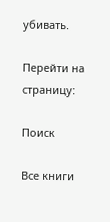убивать.

Перейти на страницу:

Поиск

Все книги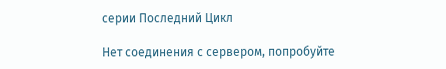серии Последний Цикл

Нет соединения с сервером, попробуйте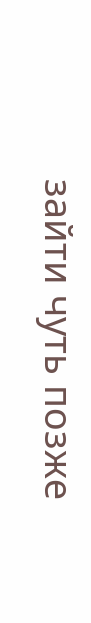зайти чуть позже